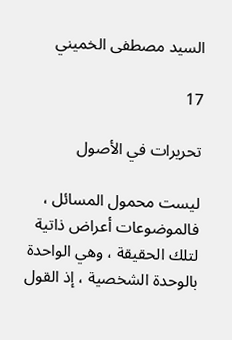السيد مصطفى الخميني

17

تحريرات في الأصول

ليست محمول المسائل ، فالموضوعات أعراض ذاتية لتلك الحقيقة ، وهي الواحدة بالوحدة الشخصية ، إذ القول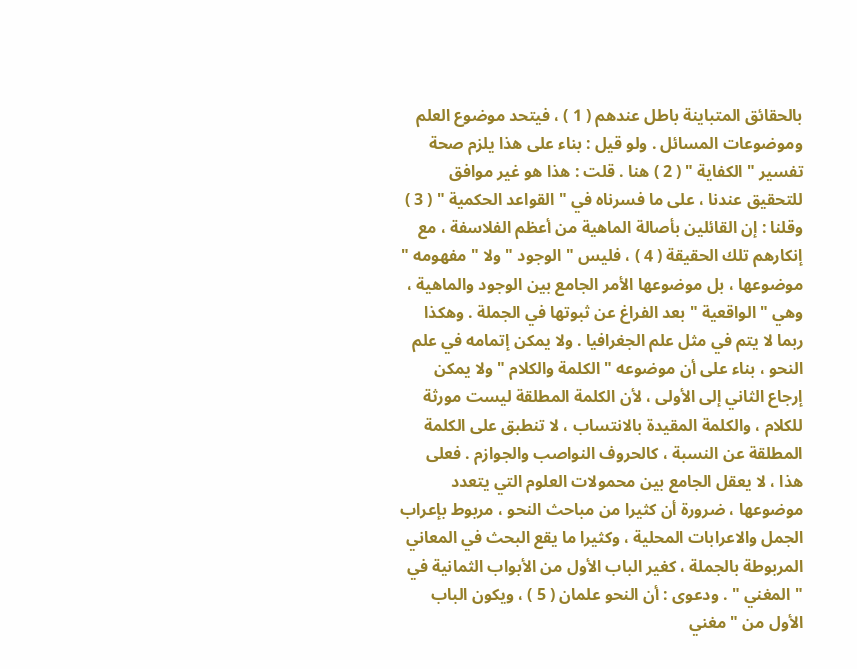بالحقائق المتباينة باطل عندهم ( 1 ) ، فيتحد موضوع العلم وموضوعات المسائل . ولو قيل : بناء على هذا يلزم صحة تفسير " الكفاية " ( 2 ) هنا . قلت : هذا هو غير موافق للتحقيق عندنا ، على ما فسرناه في " القواعد الحكمية " ( 3 ) وقلنا : إن القائلين بأصالة الماهية من أعظم الفلاسفة ، مع إنكارهم تلك الحقيقة ( 4 ) ، فليس " الوجود " ولا " مفهومه " موضوعها ، بل موضوعها الأمر الجامع بين الوجود والماهية ، وهي " الواقعية " بعد الفراغ عن ثبوتها في الجملة . وهكذا ربما لا يتم في مثل علم الجغرافيا . ولا يمكن إتمامه في علم النحو ، بناء على أن موضوعه " الكلمة والكلام " ولا يمكن إرجاع الثاني إلى الأولى ، لأن الكلمة المطلقة ليست مورثة للكلام ، والكلمة المقيدة بالانتساب ، لا تنطبق على الكلمة المطلقة عن النسبة ، كالحروف النواصب والجوازم . فعلى هذا ، لا يعقل الجامع بين محمولات العلوم التي يتعدد موضوعها ، ضرورة أن كثيرا من مباحث النحو ، مربوط بإعراب الجمل والاعرابات المحلية ، وكثيرا ما يقع البحث في المعاني المربوطة بالجملة ، كغير الباب الأول من الأبواب الثمانية في " المغني " . ودعوى : أن النحو علمان ( 5 ) ، ويكون الباب الأول من " مغني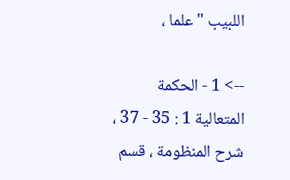اللبيب " علما ،

--> 1 - الحكمة المتعالية 1 : 35 - 37 ، شرح المنظومة ، قسم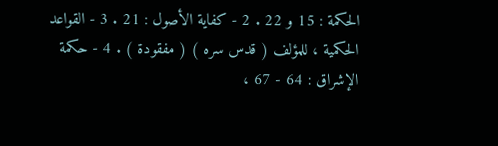الحكمة : 15 و 22 . 2 - كفاية الأصول : 21 . 3 - القواعد الحكمية ، للمؤلف ( قدس سره ) ( مفقودة ) . 4 - حكمة الإشراق : 64 - 67 ،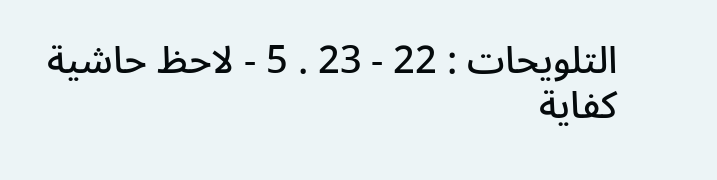التلويحات : 22 - 23 . 5 - لاحظ حاشية كفاية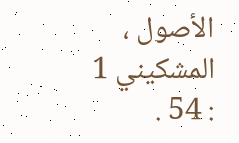الأصول ، المشكيني 1 : 54 .